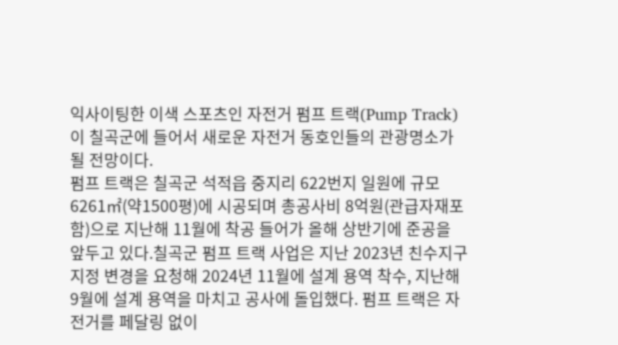익사이팅한 이색 스포츠인 자전거 펌프 트랙(Pump Track)이 칠곡군에 들어서 새로운 자전거 동호인들의 관광명소가 될 전망이다.
펌프 트랙은 칠곡군 석적읍 중지리 622번지 일원에 규모 6261㎡(약1500평)에 시공되며 총공사비 8억원(관급자재포함)으로 지난해 11월에 착공 들어가 올해 상반기에 준공을 앞두고 있다.칠곡군 펌프 트랙 사업은 지난 2023년 친수지구 지정 변경을 요청해 2024년 11월에 설계 용역 착수, 지난해 9월에 설계 용역을 마치고 공사에 돌입했다. 펌프 트랙은 자전거를 페달링 없이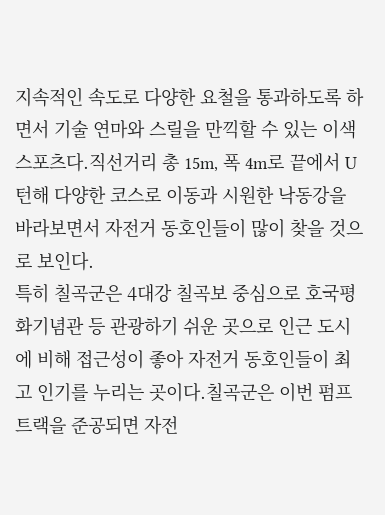지속적인 속도로 다양한 요철을 통과하도록 하면서 기술 연마와 스릴을 만끽할 수 있는 이색 스포츠다.직선거리 총 15m, 폭 4m로 끝에서 U턴해 다양한 코스로 이동과 시원한 낙동강을 바라보면서 자전거 동호인들이 많이 찾을 것으로 보인다.
특히 칠곡군은 4대강 칠곡보 중심으로 호국평화기념관 등 관광하기 쉬운 곳으로 인근 도시에 비해 접근성이 좋아 자전거 동호인들이 최고 인기를 누리는 곳이다.칠곡군은 이번 펌프 트랙을 준공되면 자전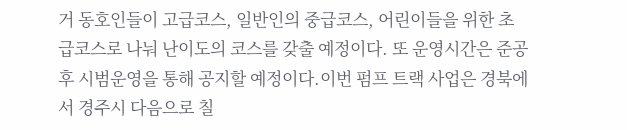거 동호인들이 고급코스, 일반인의 중급코스, 어린이들을 위한 초급코스로 나눠 난이도의 코스를 갖출 예정이다. 또 운영시간은 준공 후 시범운영을 통해 공지할 예정이다.이번 펌프 트랙 사업은 경북에서 경주시 다음으로 칠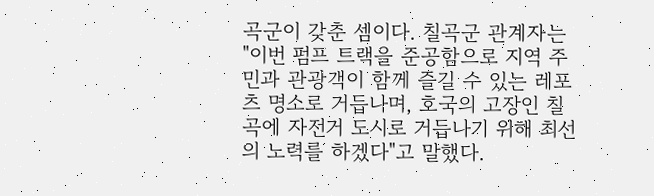곡군이 갖춘 셈이다. 칠곡군 관계자는 "이번 펌프 트랙을 준공함으로 지역 주민과 관광객이 함께 즐길 수 있는 레포츠 명소로 거듭나며, 호국의 고장인 칠곡에 자전거 도시로 거듭나기 위해 최선의 노력를 하겠다"고 말했다.